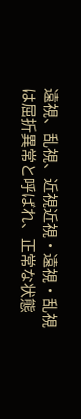遠視、乱視、近視近視・遠視・乱視は屈折異常と呼ばれ、正常な状態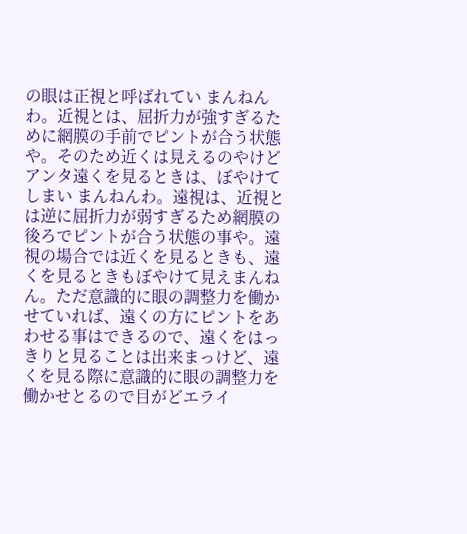の眼は正視と呼ばれてい まんねんわ。近視とは、屈折力が強すぎるために網膜の手前でピントが合う状態や。そのため近くは見えるのやけどアンタ遠くを見るときは、ぼやけてしまい まんねんわ。遠視は、近視とは逆に屈折力が弱すぎるため網膜の後ろでピントが合う状態の事や。遠視の場合では近くを見るときも、遠くを見るときもぼやけて見えまんねん。ただ意識的に眼の調整力を働かせていれば、遠くの方にピントをあわせる事はできるので、遠くをはっきりと見ることは出来まっけど、遠くを見る際に意識的に眼の調整力を働かせとるので目がどエライ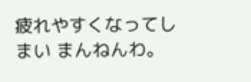疲れやすくなってしまい まんねんわ。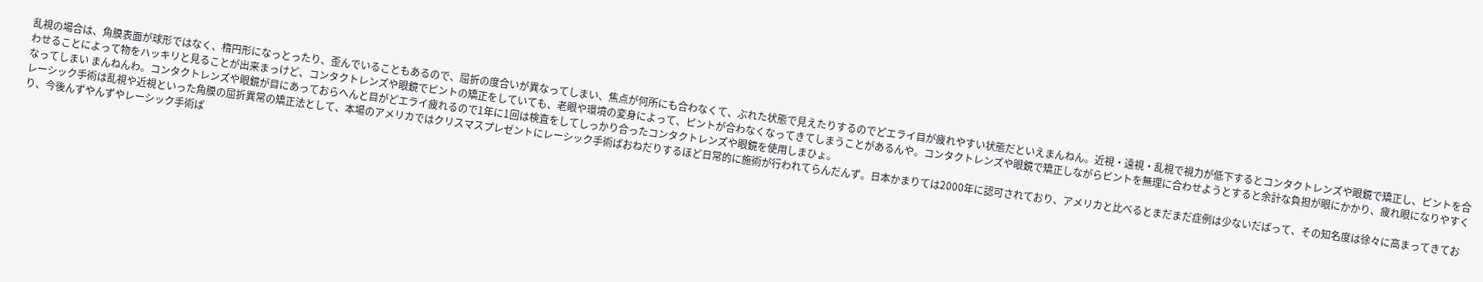乱視の場合は、角膜表面が球形ではなく、楕円形になっとったり、歪んでいることもあるので、屈折の度合いが異なってしまい、焦点が何所にも合わなくて、ぶれた状態で見えたりするのでどエライ目が疲れやすい状態だといえまんねん。近視・遠視・乱視で視力が低下するとコンタクトレンズや眼鏡で矯正し、ピントを合わせることによって物をハッキリと見ることが出来まっけど、コンタクトレンズや眼鏡でピントの矯正をしていても、老眼や環境の変身によって、ピントが合わなくなってきてしまうことがあるんや。コンタクトレンズや眼鏡で矯正しながらピントを無理に合わせようとすると余計な負担が眼にかかり、疲れ眼になりやすくなってしまい まんねんわ。コンタクトレンズや眼鏡が目にあっておらへんと目がどエライ疲れるので1年に1回は検査をしてしっかり合ったコンタクトレンズや眼鏡を使用しまひょ。
レーシック手術は乱視や近視といった角膜の屈折異常の矯正法として、本場のアメリカではクリスマスプレゼントにレーシック手術ばおねだりするほど日常的に施術が行われてらんだんず。日本かまりては2000年に認可されており、アメリカと比べるとまだまだ症例は少ないだばって、その知名度は徐々に高まってきており、今後んずやんずやレーシック手術ば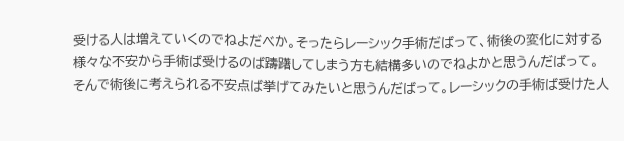受ける人は増えていくのでねよだべか。そったらレーシック手術だばって、術後の変化に対する様々な不安から手術ば受けるのば躊躇してしまう方も結構多いのでねよかと思うんだばって。そんで術後に考えられる不安点ば挙げてみたいと思うんだばって。レーシックの手術ば受けた人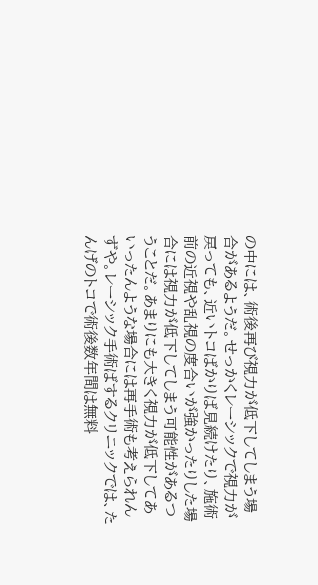の中には、術後再び視力が低下してしまう場合があるようだ。せっかくレーシックで視力が戻っても、近いトコばかりば見続けたり、施術前の近視や乱視の度合いが強かったりした場合には視力が低下してしまう可能性があるつうことだ。あまりにも大きく視力が低下してあいったんような場合には再手術も考えられんずや。レーシック手術ばするクリニックでは、たんげのトコで術後数年間は無料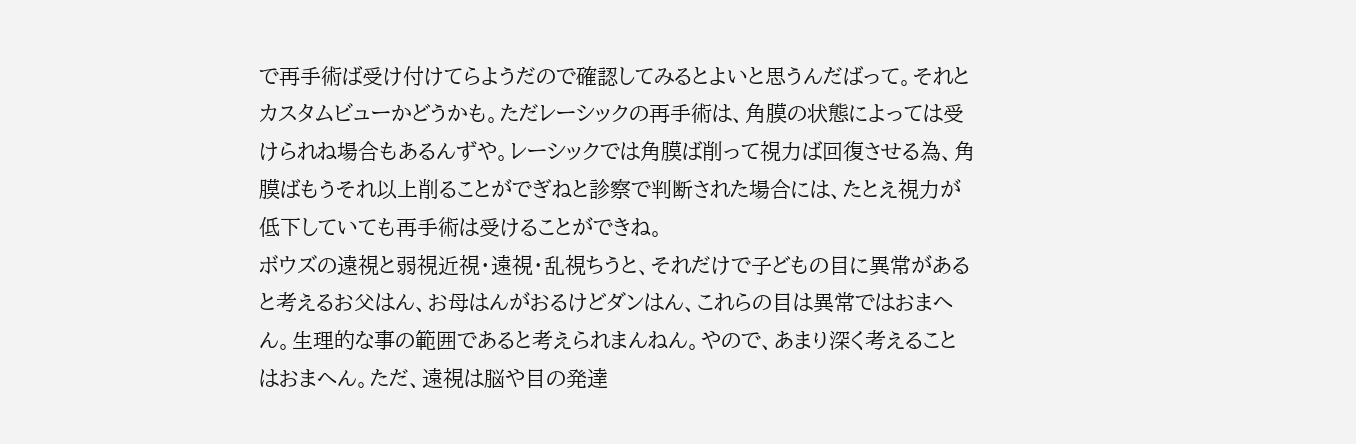で再手術ば受け付けてらようだので確認してみるとよいと思うんだばって。それとカスタムビューかどうかも。ただレーシックの再手術は、角膜の状態によっては受けられね場合もあるんずや。レーシックでは角膜ば削って視力ば回復させる為、角膜ばもうそれ以上削ることがでぎねと診察で判断された場合には、たとえ視力が低下していても再手術は受けることができね。
ボウズの遠視と弱視近視・遠視・乱視ちうと、それだけで子どもの目に異常があると考えるお父はん、お母はんがおるけどダンはん、これらの目は異常ではおまへん。生理的な事の範囲であると考えられまんねん。やので、あまり深く考えることはおまへん。ただ、遠視は脳や目の発達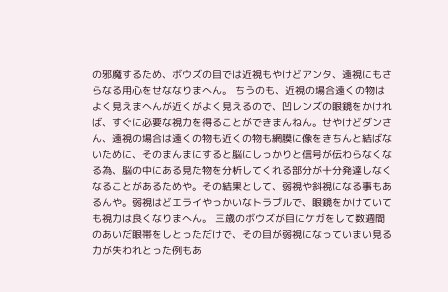の邪魔するため、ボウズの目では近視もやけどアンタ、遠視にもさらなる用心をせななりまへん。 ちうのも、近視の場合遠くの物はよく見えまへんが近くがよく見えるので、凹レンズの眼鏡をかければ、すぐに必要な視力を得ることができまんねん。せやけどダンさん、遠視の場合は遠くの物も近くの物も網膜に像をきちんと結ばないために、そのまんまにすると脳にしっかりと信号が伝わらなくなる為、脳の中にある見た物を分析してくれる部分が十分発達しなくなることがあるためや。その結果として、弱視や斜視になる事もあるんや。弱視はどエライやっかいなトラブルで、眼鏡をかけていても視力は良くなりまへん。 三歳のボウズが目にケガをして数週間のあいだ眼帯をしとっただけで、その目が弱視になっていまい見る力が失われとった例もあ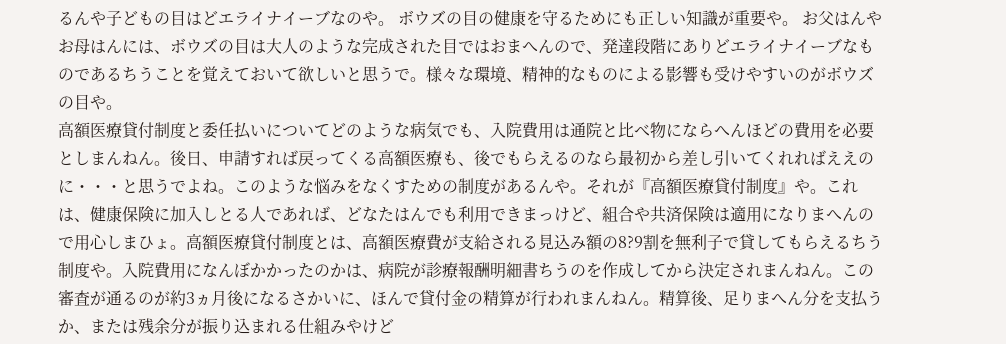るんや子どもの目はどエライナイーブなのや。 ボウズの目の健康を守るためにも正しい知識が重要や。 お父はんやお母はんには、ボウズの目は大人のような完成された目ではおまへんので、発達段階にありどエライナイーブなものであるちうことを覚えておいて欲しいと思うで。様々な環境、精神的なものによる影響も受けやすいのがボウズの目や。
高額医療貸付制度と委任払いについてどのような病気でも、入院費用は通院と比べ物にならへんほどの費用を必要としまんねん。後日、申請すれば戻ってくる高額医療も、後でもらえるのなら最初から差し引いてくれればええのに・・・と思うでよね。このような悩みをなくすための制度があるんや。それが『高額医療貸付制度』や。これは、健康保険に加入しとる人であれば、どなたはんでも利用できまっけど、組合や共済保険は適用になりまへんので用心しまひょ。高額医療貸付制度とは、高額医療費が支給される見込み額の8?9割を無利子で貸してもらえるちう制度や。入院費用になんぼかかったのかは、病院が診療報酬明細書ちうのを作成してから決定されまんねん。この審査が通るのが約3ヵ月後になるさかいに、ほんで貸付金の精算が行われまんねん。精算後、足りまへん分を支払うか、または残余分が振り込まれる仕組みやけど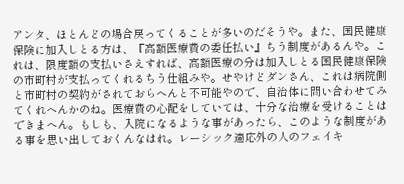アンタ、ほとんどの場合戻ってくることが多いのだそうや。また、国民健康保険に加入しとる方は、『高額医療費の委任払い』ちう制度があるんや。これは、限度額の支払いさえすれば、高額医療の分は加入しとる国民健康保険の市町村が支払ってくれるちう仕組みや。せやけどダンさん、これは病院側と市町村の契約がされておらへんと不可能やので、自治体に問い合わせてみてくれへんかのね。医療費の心配をしていては、十分な治療を受けることはできまへん。もしも、入院になるような事があったら、このような制度がある事を思い出しておくんなはれ。レーシック適応外の人のフェイキ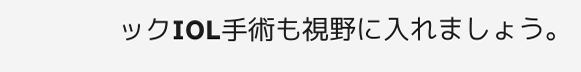ックIOL手術も視野に入れましょう。